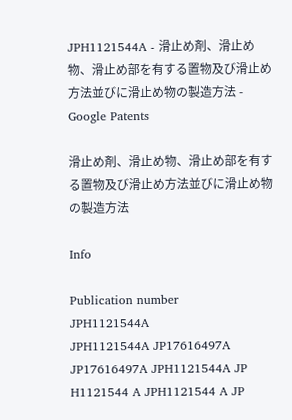JPH1121544A - 滑止め剤、滑止め物、滑止め部を有する置物及び滑止め方法並びに滑止め物の製造方法 - Google Patents

滑止め剤、滑止め物、滑止め部を有する置物及び滑止め方法並びに滑止め物の製造方法

Info

Publication number
JPH1121544A
JPH1121544A JP17616497A JP17616497A JPH1121544A JP H1121544 A JPH1121544 A JP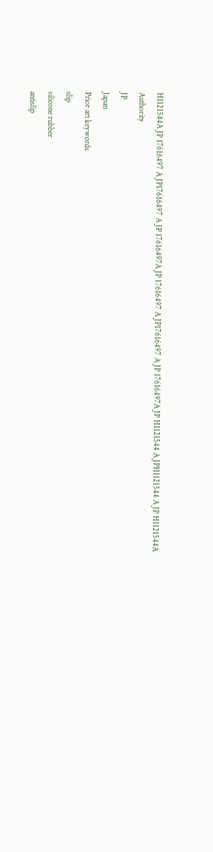H1121544A JP 17616497 A JP17616497 A JP 17616497A JP 17616497 A JP17616497 A JP 17616497A JP H1121544 A JPH1121544 A JP H1121544A
Authority
JP
Japan
Prior art keywords
slip
silicone rubber
antislip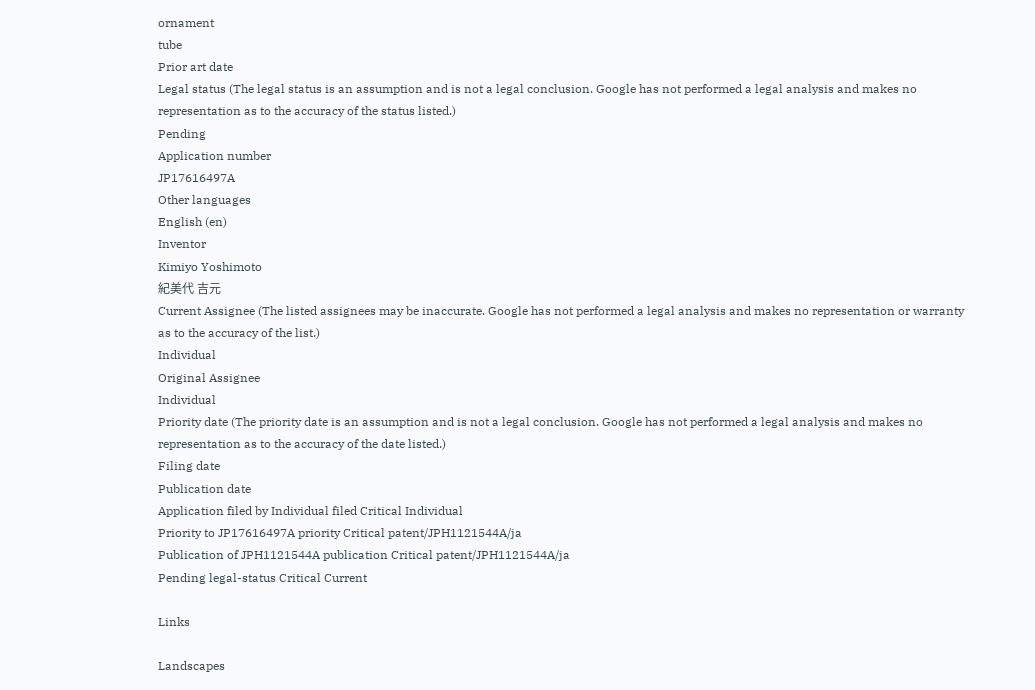ornament
tube
Prior art date
Legal status (The legal status is an assumption and is not a legal conclusion. Google has not performed a legal analysis and makes no representation as to the accuracy of the status listed.)
Pending
Application number
JP17616497A
Other languages
English (en)
Inventor
Kimiyo Yoshimoto
紀美代 吉元
Current Assignee (The listed assignees may be inaccurate. Google has not performed a legal analysis and makes no representation or warranty as to the accuracy of the list.)
Individual
Original Assignee
Individual
Priority date (The priority date is an assumption and is not a legal conclusion. Google has not performed a legal analysis and makes no representation as to the accuracy of the date listed.)
Filing date
Publication date
Application filed by Individual filed Critical Individual
Priority to JP17616497A priority Critical patent/JPH1121544A/ja
Publication of JPH1121544A publication Critical patent/JPH1121544A/ja
Pending legal-status Critical Current

Links

Landscapes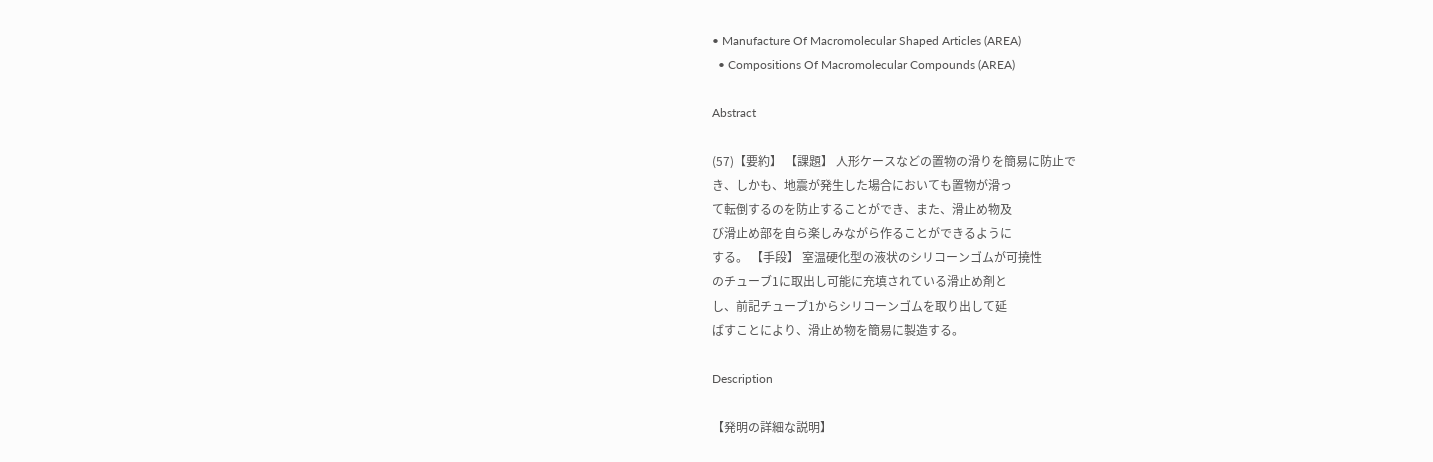• Manufacture Of Macromolecular Shaped Articles (AREA)
  • Compositions Of Macromolecular Compounds (AREA)

Abstract

(57)【要約】 【課題】 人形ケースなどの置物の滑りを簡易に防止で
き、しかも、地震が発生した場合においても置物が滑っ
て転倒するのを防止することができ、また、滑止め物及
び滑止め部を自ら楽しみながら作ることができるように
する。 【手段】 室温硬化型の液状のシリコーンゴムが可撓性
のチューブ1に取出し可能に充填されている滑止め剤と
し、前記チューブ1からシリコーンゴムを取り出して延
ばすことにより、滑止め物を簡易に製造する。

Description

【発明の詳細な説明】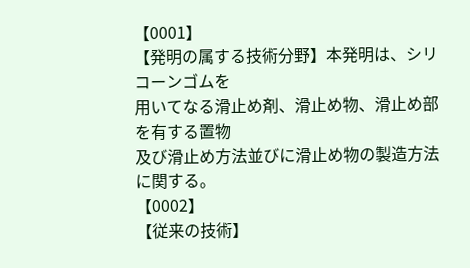【0001】
【発明の属する技術分野】本発明は、シリコーンゴムを
用いてなる滑止め剤、滑止め物、滑止め部を有する置物
及び滑止め方法並びに滑止め物の製造方法に関する。
【0002】
【従来の技術】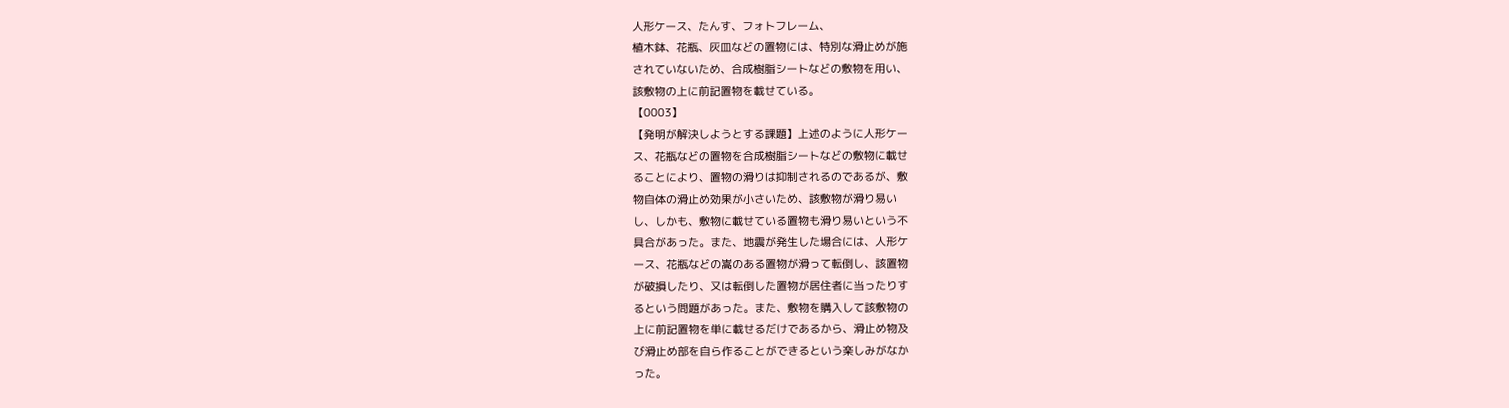人形ケース、たんす、フォトフレーム、
植木鉢、花瓶、灰皿などの置物には、特別な滑止めが施
されていないため、合成樹脂シートなどの敷物を用い、
該敷物の上に前記置物を載せている。
【0003】
【発明が解決しようとする課題】上述のように人形ケー
ス、花瓶などの置物を合成樹脂シートなどの敷物に載せ
ることにより、置物の滑りは抑制されるのであるが、敷
物自体の滑止め効果が小さいため、該敷物が滑り易い
し、しかも、敷物に載せている置物も滑り易いという不
具合があった。また、地震が発生した場合には、人形ケ
ース、花瓶などの嵩のある置物が滑って転倒し、該置物
が破損したり、又は転倒した置物が居住者に当ったりす
るという問題があった。また、敷物を購入して該敷物の
上に前記置物を単に載せるだけであるから、滑止め物及
び滑止め部を自ら作ることができるという楽しみがなか
った。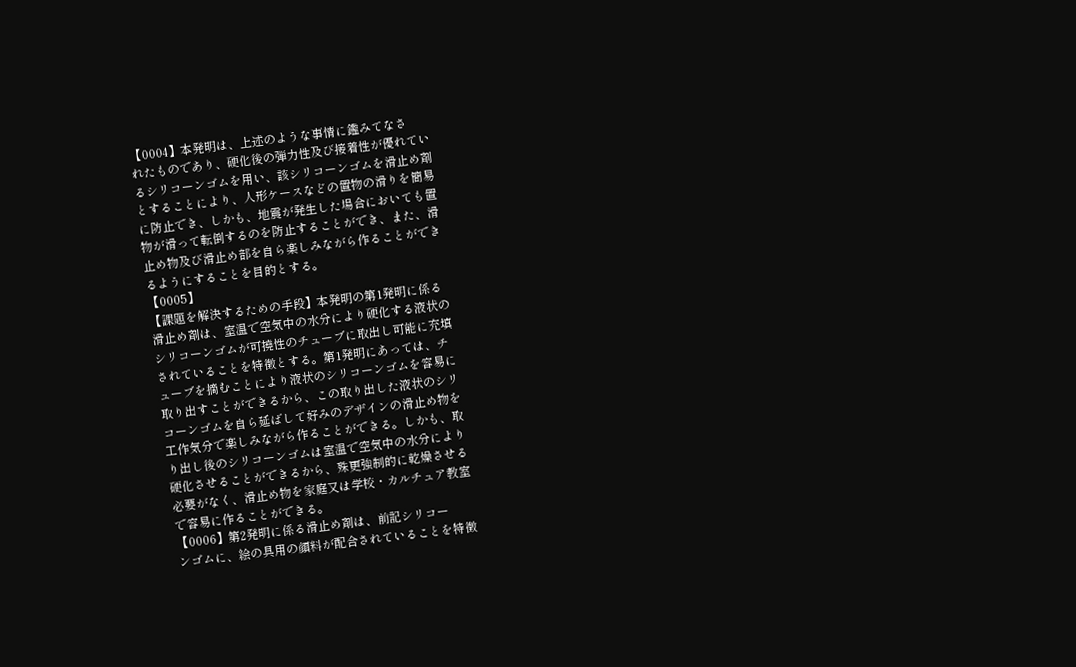【0004】本発明は、上述のような事情に鑑みてなさ
れたものであり、硬化後の弾力性及び接着性が優れてい
るシリコーンゴムを用い、該シリコーンゴムを滑止め剤
とすることにより、人形ケースなどの置物の滑りを簡易
に防止でき、しかも、地震が発生した場合においても置
物が滑って転倒するのを防止することができ、また、滑
止め物及び滑止め部を自ら楽しみながら作ることができ
るようにすることを目的とする。
【0005】
【課題を解決するための手段】本発明の第1発明に係る
滑止め剤は、室温で空気中の水分により硬化する液状の
シリコーンゴムが可撓性のチューブに取出し可能に充填
されていることを特徴とする。第1発明にあっては、チ
ューブを摘むことにより液状のシリコーンゴムを容易に
取り出すことができるから、この取り出した液状のシリ
コーンゴムを自ら延ばして好みのデザインの滑止め物を
工作気分で楽しみながら作ることができる。しかも、取
り出し後のシリコーンゴムは室温で空気中の水分により
硬化させることができるから、殊更強制的に乾燥させる
必要がなく、滑止め物を家庭又は学校・カルチュア教室
で容易に作ることができる。
【0006】第2発明に係る滑止め剤は、前記シリコー
ンゴムに、絵の具用の顔料が配合されていることを特徴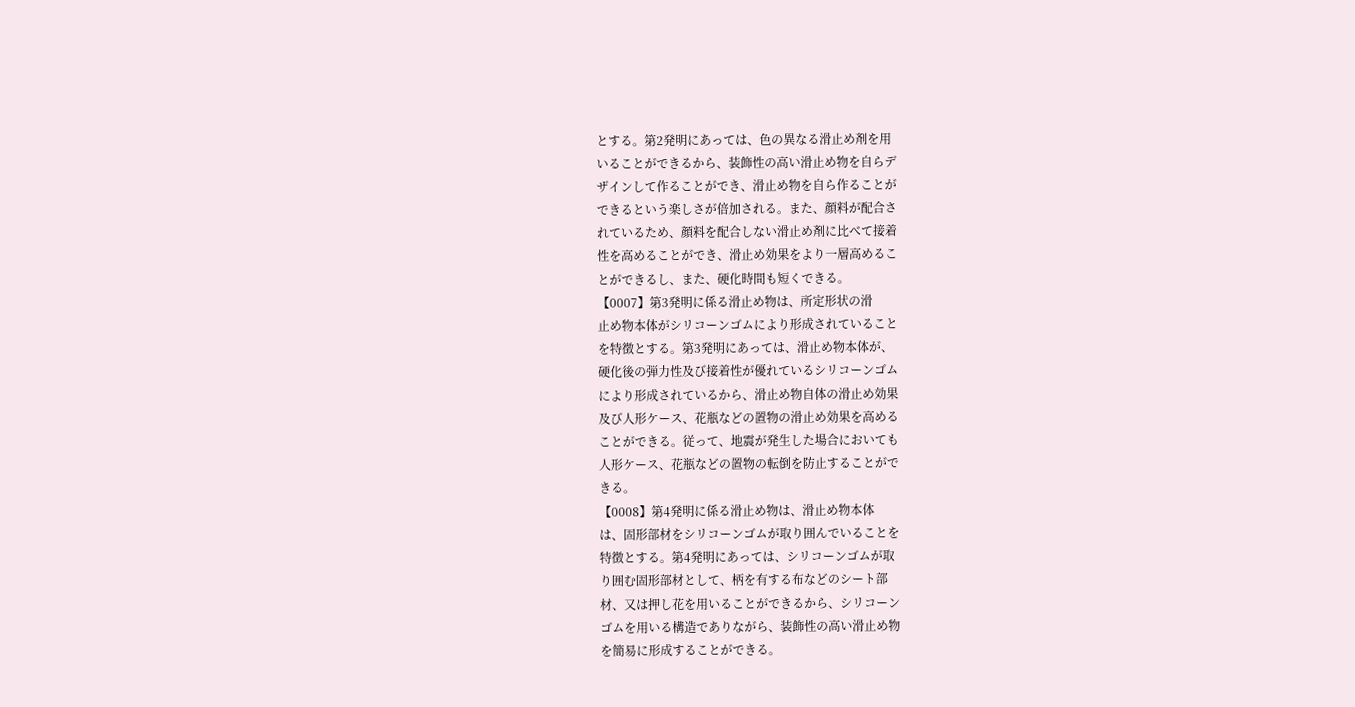とする。第2発明にあっては、色の異なる滑止め剤を用
いることができるから、装飾性の高い滑止め物を自らデ
ザインして作ることができ、滑止め物を自ら作ることが
できるという楽しさが倍加される。また、顔料が配合さ
れているため、顔料を配合しない滑止め剤に比べて接着
性を高めることができ、滑止め効果をより一層高めるこ
とができるし、また、硬化時間も短くできる。
【0007】第3発明に係る滑止め物は、所定形状の滑
止め物本体がシリコーンゴムにより形成されていること
を特徴とする。第3発明にあっては、滑止め物本体が、
硬化後の弾力性及び接着性が優れているシリコーンゴム
により形成されているから、滑止め物自体の滑止め効果
及び人形ケース、花瓶などの置物の滑止め効果を高める
ことができる。従って、地震が発生した場合においても
人形ケース、花瓶などの置物の転倒を防止することがで
きる。
【0008】第4発明に係る滑止め物は、滑止め物本体
は、固形部材をシリコーンゴムが取り囲んでいることを
特徴とする。第4発明にあっては、シリコーンゴムが取
り囲む固形部材として、柄を有する布などのシート部
材、又は押し花を用いることができるから、シリコーン
ゴムを用いる構造でありながら、装飾性の高い滑止め物
を簡易に形成することができる。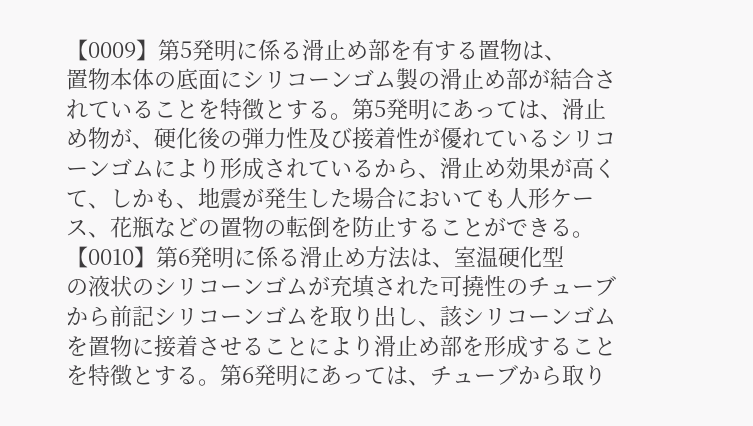【0009】第5発明に係る滑止め部を有する置物は、
置物本体の底面にシリコーンゴム製の滑止め部が結合さ
れていることを特徴とする。第5発明にあっては、滑止
め物が、硬化後の弾力性及び接着性が優れているシリコ
ーンゴムにより形成されているから、滑止め効果が高く
て、しかも、地震が発生した場合においても人形ケー
ス、花瓶などの置物の転倒を防止することができる。
【0010】第6発明に係る滑止め方法は、室温硬化型
の液状のシリコーンゴムが充填された可撓性のチューブ
から前記シリコーンゴムを取り出し、該シリコーンゴム
を置物に接着させることにより滑止め部を形成すること
を特徴とする。第6発明にあっては、チューブから取り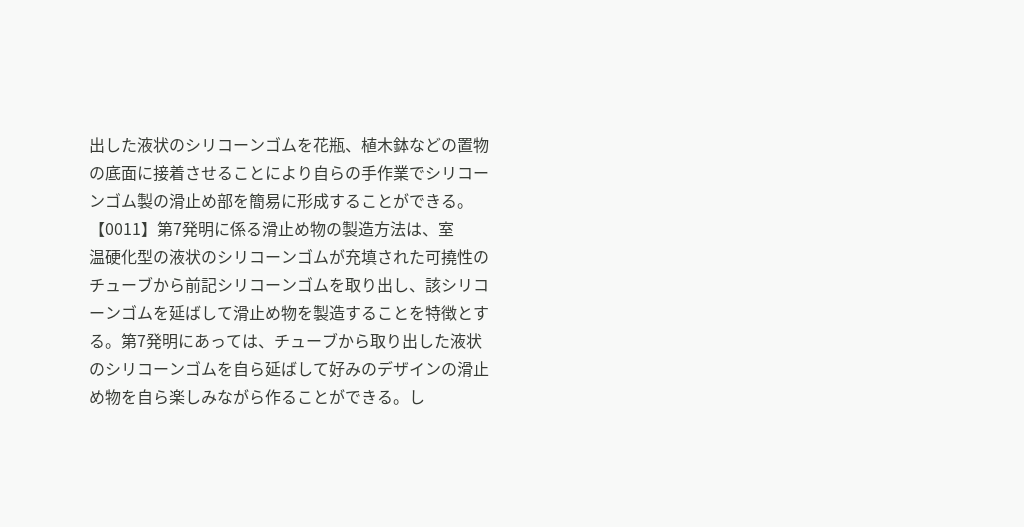出した液状のシリコーンゴムを花瓶、植木鉢などの置物
の底面に接着させることにより自らの手作業でシリコー
ンゴム製の滑止め部を簡易に形成することができる。
【0011】第7発明に係る滑止め物の製造方法は、室
温硬化型の液状のシリコーンゴムが充填された可撓性の
チューブから前記シリコーンゴムを取り出し、該シリコ
ーンゴムを延ばして滑止め物を製造することを特徴とす
る。第7発明にあっては、チューブから取り出した液状
のシリコーンゴムを自ら延ばして好みのデザインの滑止
め物を自ら楽しみながら作ることができる。し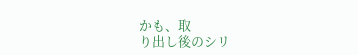かも、取
り出し後のシリ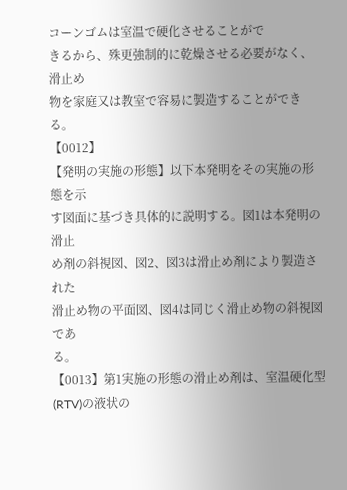コーンゴムは室温で硬化させることがで
きるから、殊更強制的に乾燥させる必要がなく、滑止め
物を家庭又は教室で容易に製造することができる。
【0012】
【発明の実施の形態】以下本発明をその実施の形態を示
す図面に基づき具体的に説明する。図1は本発明の滑止
め剤の斜視図、図2、図3は滑止め剤により製造された
滑止め物の平面図、図4は同じく滑止め物の斜視図であ
る。
【0013】第1実施の形態の滑止め剤は、室温硬化型
(RTV)の液状の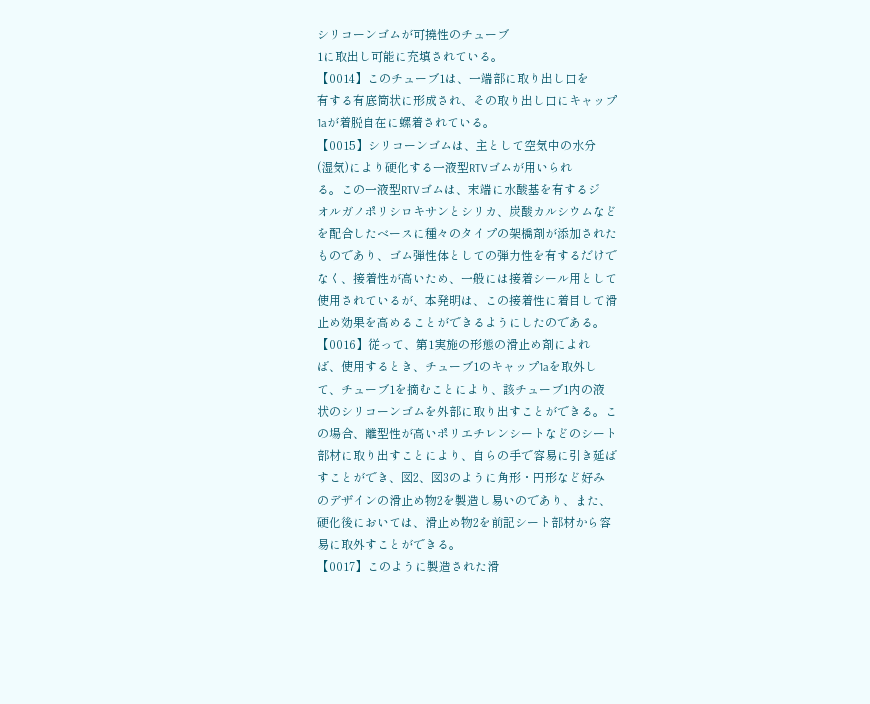シリコーンゴムが可撓性のチューブ
1に取出し可能に充填されている。
【0014】このチューブ1は、一端部に取り出し口を
有する有底筒状に形成され、その取り出し口にキャップ
1aが着脱自在に螺着されている。
【0015】シリコーンゴムは、主として空気中の水分
(湿気)により硬化する一液型RTVゴムが用いられ
る。この一液型RTVゴムは、末端に水酸基を有するジ
オルガノポリシロキサンとシリカ、炭酸カルシウムなど
を配合したベースに種々のタイプの架橋剤が添加された
ものであり、ゴム弾性体としての弾力性を有するだけで
なく、接着性が高いため、一般には接着シール用として
使用されているが、本発明は、この接着性に着目して滑
止め効果を高めることができるようにしたのである。
【0016】従って、第1実施の形態の滑止め剤によれ
ば、使用するとき、チューブ1のキャップ1aを取外し
て、チューブ1を摘むことにより、該チューブ1内の液
状のシリコーンゴムを外部に取り出すことができる。こ
の場合、離型性が高いポリエチレンシートなどのシート
部材に取り出すことにより、自らの手で容易に引き延ば
すことができ、図2、図3のように角形・円形など好み
のデザインの滑止め物2を製造し易いのであり、また、
硬化後においては、滑止め物2を前記シート部材から容
易に取外すことができる。
【0017】このように製造された滑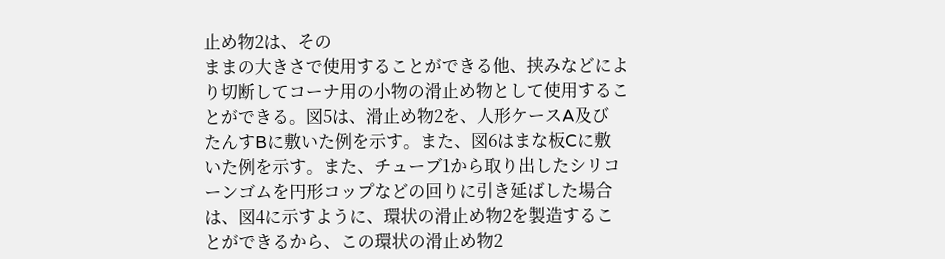止め物2は、その
ままの大きさで使用することができる他、挟みなどによ
り切断してコーナ用の小物の滑止め物として使用するこ
とができる。図5は、滑止め物2を、人形ケースA及び
たんすBに敷いた例を示す。また、図6はまな板Cに敷
いた例を示す。また、チューブ1から取り出したシリコ
ーンゴムを円形コップなどの回りに引き延ばした場合
は、図4に示すように、環状の滑止め物2を製造するこ
とができるから、この環状の滑止め物2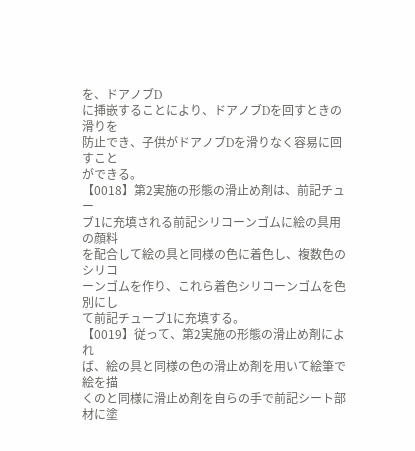を、ドアノブD
に挿嵌することにより、ドアノブDを回すときの滑りを
防止でき、子供がドアノブDを滑りなく容易に回すこと
ができる。
【0018】第2実施の形態の滑止め剤は、前記チュー
ブ1に充填される前記シリコーンゴムに絵の具用の顔料
を配合して絵の具と同様の色に着色し、複数色のシリコ
ーンゴムを作り、これら着色シリコーンゴムを色別にし
て前記チューブ1に充填する。
【0019】従って、第2実施の形態の滑止め剤によれ
ば、絵の具と同様の色の滑止め剤を用いて絵筆で絵を描
くのと同様に滑止め剤を自らの手で前記シート部材に塗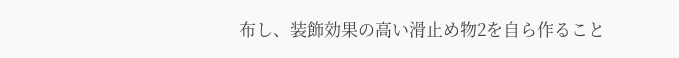布し、装飾効果の高い滑止め物2を自ら作ること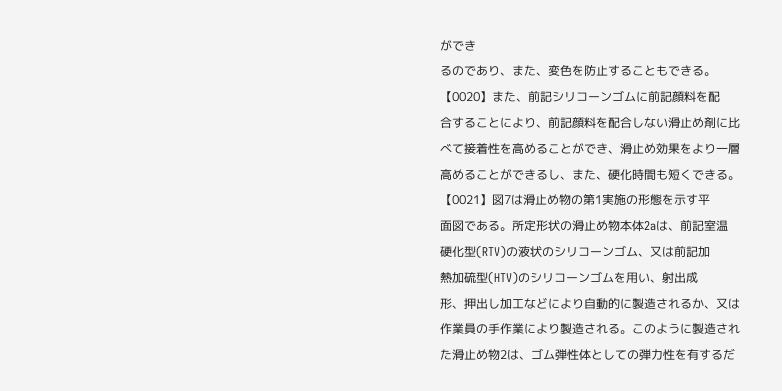ができ
るのであり、また、変色を防止することもできる。
【0020】また、前記シリコーンゴムに前記顔料を配
合することにより、前記顔料を配合しない滑止め剤に比
べて接着性を高めることができ、滑止め効果をより一層
高めることができるし、また、硬化時間も短くできる。
【0021】図7は滑止め物の第1実施の形態を示す平
面図である。所定形状の滑止め物本体2aは、前記室温
硬化型(RTV)の液状のシリコーンゴム、又は前記加
熱加硫型(HTV)のシリコーンゴムを用い、射出成
形、押出し加工などにより自動的に製造されるか、又は
作業員の手作業により製造される。このように製造され
た滑止め物2は、ゴム弾性体としての弾力性を有するだ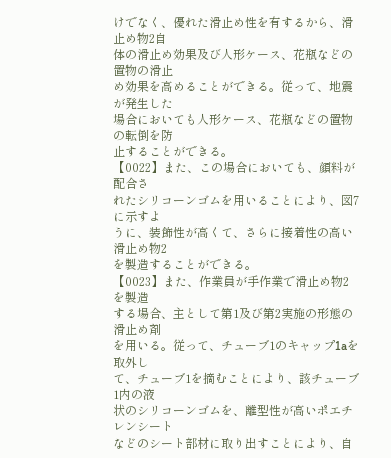けでなく、優れた滑止め性を有するから、滑止め物2自
体の滑止め効果及び人形ケース、花瓶などの置物の滑止
め効果を高めることができる。従って、地震が発生した
場合においても人形ケース、花瓶などの置物の転倒を防
止することができる。
【0022】また、この場合においても、顔料が配合さ
れたシリコーンゴムを用いることにより、図7に示すよ
うに、装飾性が高くて、さらに接着性の高い滑止め物2
を製造することができる。
【0023】また、作業員が手作業で滑止め物2を製造
する場合、主として第1及び第2実施の形態の滑止め剤
を用いる。従って、チューブ1のキャップ1aを取外し
て、チューブ1を摘むことにより、該チューブ1内の液
状のシリコーンゴムを、離型性が高いポエチレンシート
などのシート部材に取り出すことにより、自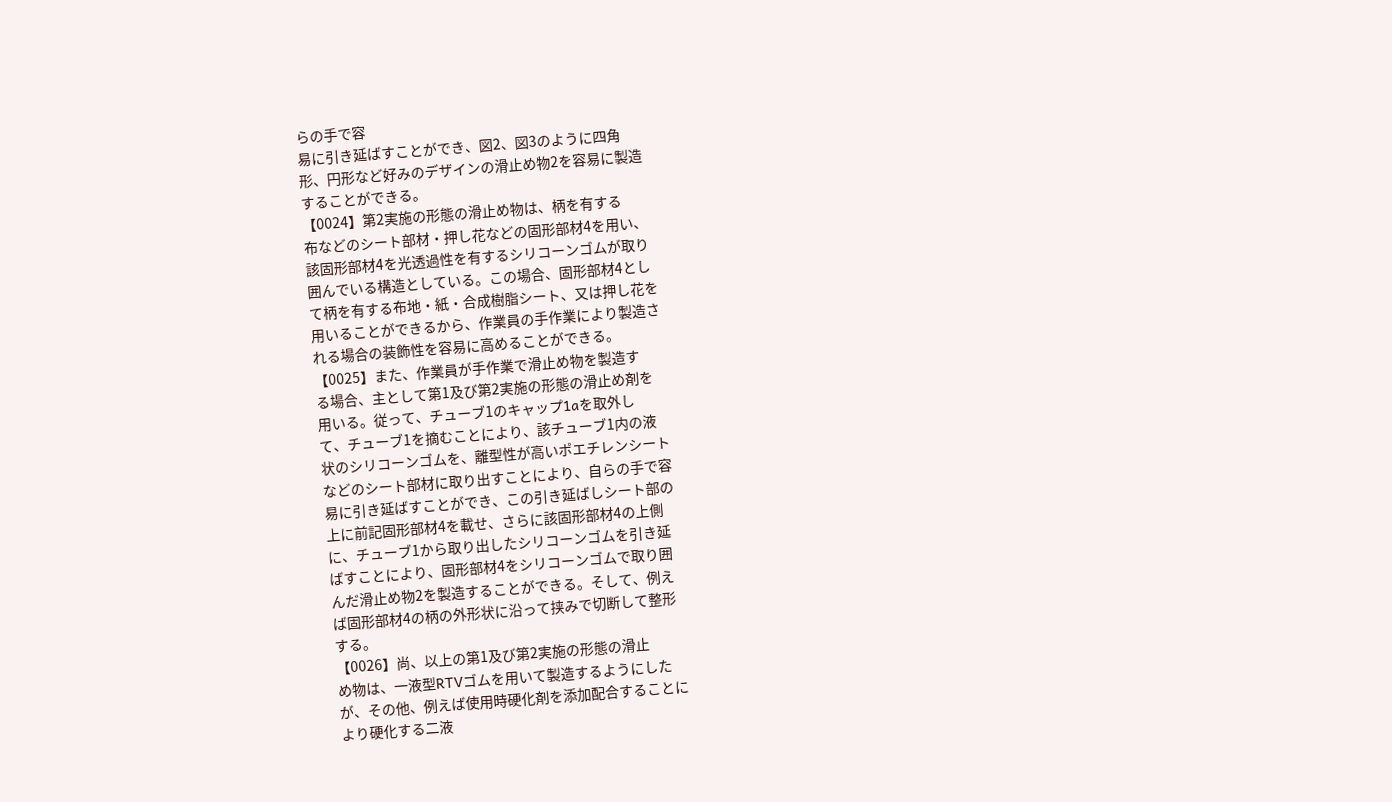らの手で容
易に引き延ばすことができ、図2、図3のように四角
形、円形など好みのデザインの滑止め物2を容易に製造
することができる。
【0024】第2実施の形態の滑止め物は、柄を有する
布などのシート部材・押し花などの固形部材4を用い、
該固形部材4を光透過性を有するシリコーンゴムが取り
囲んでいる構造としている。この場合、固形部材4とし
て柄を有する布地・紙・合成樹脂シート、又は押し花を
用いることができるから、作業員の手作業により製造さ
れる場合の装飾性を容易に高めることができる。
【0025】また、作業員が手作業で滑止め物を製造す
る場合、主として第1及び第2実施の形態の滑止め剤を
用いる。従って、チューブ1のキャップ1aを取外し
て、チューブ1を摘むことにより、該チューブ1内の液
状のシリコーンゴムを、離型性が高いポエチレンシート
などのシート部材に取り出すことにより、自らの手で容
易に引き延ばすことができ、この引き延ばしシート部の
上に前記固形部材4を載せ、さらに該固形部材4の上側
に、チューブ1から取り出したシリコーンゴムを引き延
ばすことにより、固形部材4をシリコーンゴムで取り囲
んだ滑止め物2を製造することができる。そして、例え
ば固形部材4の柄の外形状に沿って挟みで切断して整形
する。
【0026】尚、以上の第1及び第2実施の形態の滑止
め物は、一液型RTVゴムを用いて製造するようにした
が、その他、例えば使用時硬化剤を添加配合することに
より硬化する二液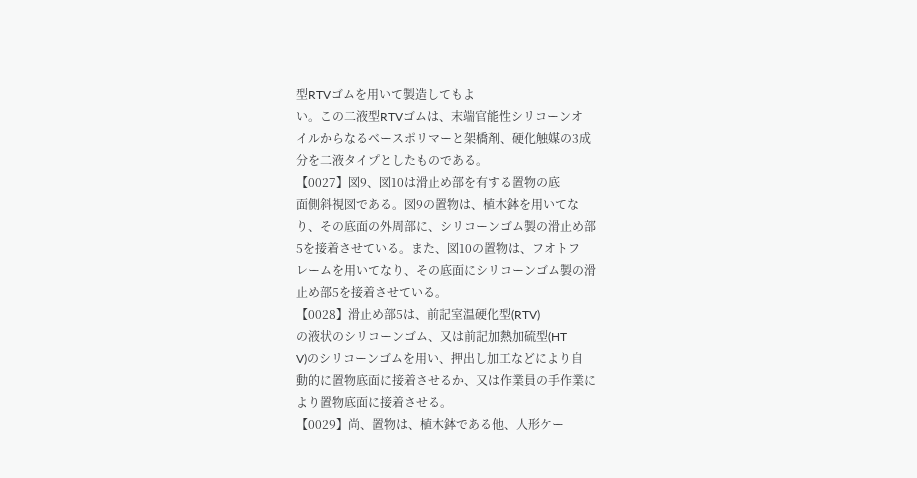型RTVゴムを用いて製造してもよ
い。この二液型RTVゴムは、末端官能性シリコーンオ
イルからなるベースポリマーと架橋剤、硬化触媒の3成
分を二液タイプとしたものである。
【0027】図9、図10は滑止め部を有する置物の底
面側斜視図である。図9の置物は、植木鉢を用いてな
り、その底面の外周部に、シリコーンゴム製の滑止め部
5を接着させている。また、図10の置物は、フオトフ
レームを用いてなり、その底面にシリコーンゴム製の滑
止め部5を接着させている。
【0028】滑止め部5は、前記室温硬化型(RTV)
の液状のシリコーンゴム、又は前記加熱加硫型(HT
V)のシリコーンゴムを用い、押出し加工などにより自
動的に置物底面に接着させるか、又は作業員の手作業に
より置物底面に接着させる。
【0029】尚、置物は、植木鉢である他、人形ケー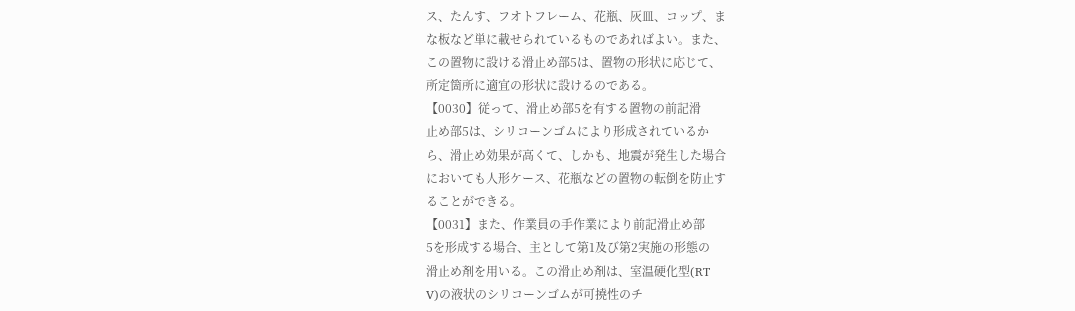ス、たんす、フオトフレーム、花瓶、灰皿、コップ、ま
な板など単に載せられているものであればよい。また、
この置物に設ける滑止め部5は、置物の形状に応じて、
所定箇所に適宜の形状に設けるのである。
【0030】従って、滑止め部5を有する置物の前記滑
止め部5は、シリコーンゴムにより形成されているか
ら、滑止め効果が高くて、しかも、地震が発生した場合
においても人形ケース、花瓶などの置物の転倒を防止す
ることができる。
【0031】また、作業員の手作業により前記滑止め部
5を形成する場合、主として第1及び第2実施の形態の
滑止め剤を用いる。この滑止め剤は、室温硬化型(RT
V)の液状のシリコーンゴムが可撓性のチ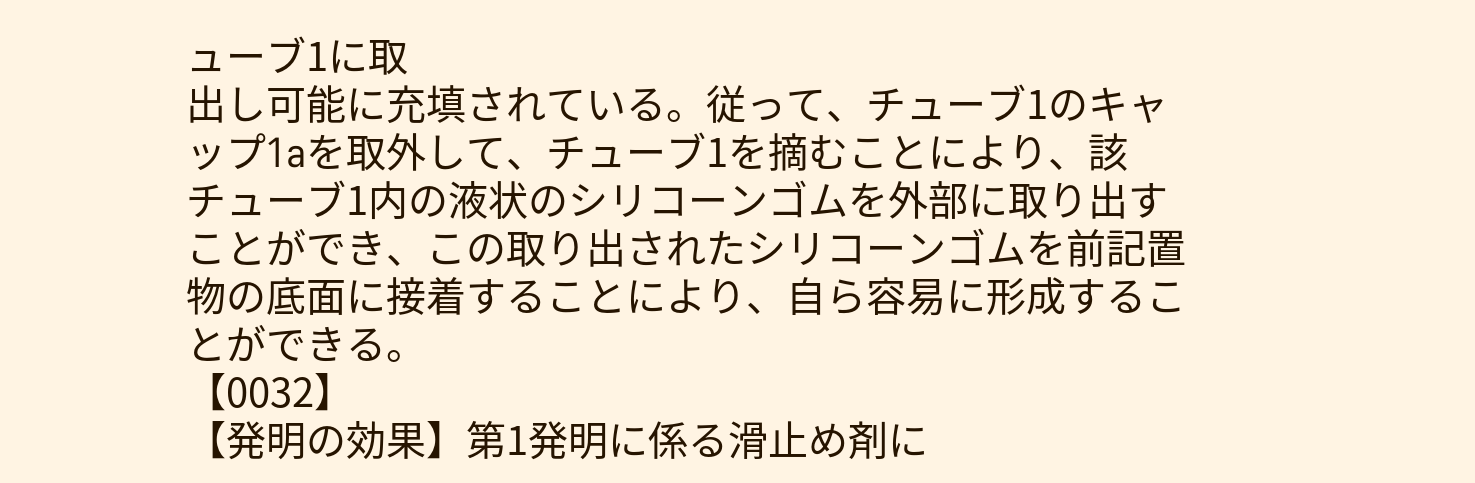ューブ1に取
出し可能に充填されている。従って、チューブ1のキャ
ップ1aを取外して、チューブ1を摘むことにより、該
チューブ1内の液状のシリコーンゴムを外部に取り出す
ことができ、この取り出されたシリコーンゴムを前記置
物の底面に接着することにより、自ら容易に形成するこ
とができる。
【0032】
【発明の効果】第1発明に係る滑止め剤に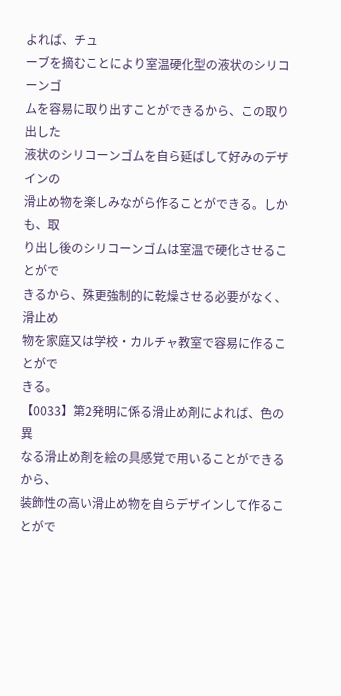よれば、チュ
ーブを摘むことにより室温硬化型の液状のシリコーンゴ
ムを容易に取り出すことができるから、この取り出した
液状のシリコーンゴムを自ら延ばして好みのデザインの
滑止め物を楽しみながら作ることができる。しかも、取
り出し後のシリコーンゴムは室温で硬化させることがで
きるから、殊更強制的に乾燥させる必要がなく、滑止め
物を家庭又は学校・カルチャ教室で容易に作ることがで
きる。
【0033】第2発明に係る滑止め剤によれば、色の異
なる滑止め剤を絵の具感覚で用いることができるから、
装飾性の高い滑止め物を自らデザインして作ることがで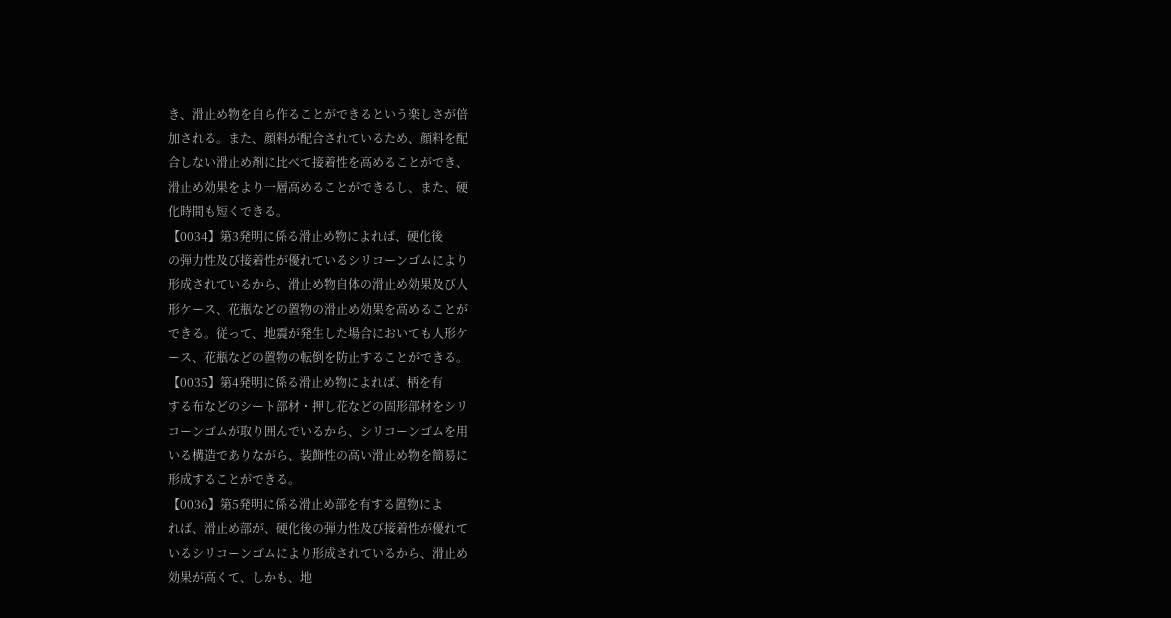き、滑止め物を自ら作ることができるという楽しさが倍
加される。また、顔料が配合されているため、顔料を配
合しない滑止め剤に比べて接着性を高めることができ、
滑止め効果をより一層高めることができるし、また、硬
化時間も短くできる。
【0034】第3発明に係る滑止め物によれば、硬化後
の弾力性及び接着性が優れているシリコーンゴムにより
形成されているから、滑止め物自体の滑止め効果及び人
形ケース、花瓶などの置物の滑止め効果を高めることが
できる。従って、地震が発生した場合においても人形ケ
ース、花瓶などの置物の転倒を防止することができる。
【0035】第4発明に係る滑止め物によれば、柄を有
する布などのシート部材・押し花などの固形部材をシリ
コーンゴムが取り囲んでいるから、シリコーンゴムを用
いる構造でありながら、装飾性の高い滑止め物を簡易に
形成することができる。
【0036】第5発明に係る滑止め部を有する置物によ
れば、滑止め部が、硬化後の弾力性及び接着性が優れて
いるシリコーンゴムにより形成されているから、滑止め
効果が高くて、しかも、地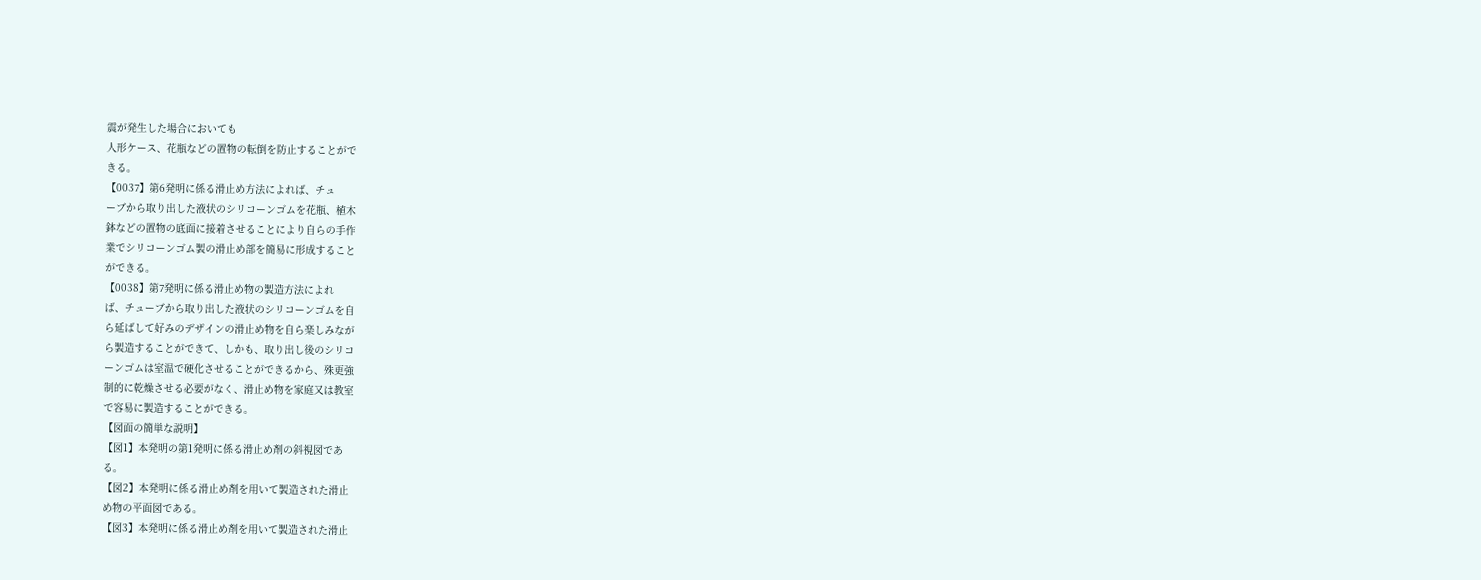震が発生した場合においても
人形ケース、花瓶などの置物の転倒を防止することがで
きる。
【0037】第6発明に係る滑止め方法によれば、チュ
ーブから取り出した液状のシリコーンゴムを花瓶、植木
鉢などの置物の底面に接着させることにより自らの手作
業でシリコーンゴム製の滑止め部を簡易に形成すること
ができる。
【0038】第7発明に係る滑止め物の製造方法によれ
ば、チューブから取り出した液状のシリコーンゴムを自
ら延ばして好みのデザインの滑止め物を自ら楽しみなが
ら製造することができて、しかも、取り出し後のシリコ
ーンゴムは室温で硬化させることができるから、殊更強
制的に乾燥させる必要がなく、滑止め物を家庭又は教室
で容易に製造することができる。
【図面の簡単な説明】
【図1】本発明の第1発明に係る滑止め剤の斜視図であ
る。
【図2】本発明に係る滑止め剤を用いて製造された滑止
め物の平面図である。
【図3】本発明に係る滑止め剤を用いて製造された滑止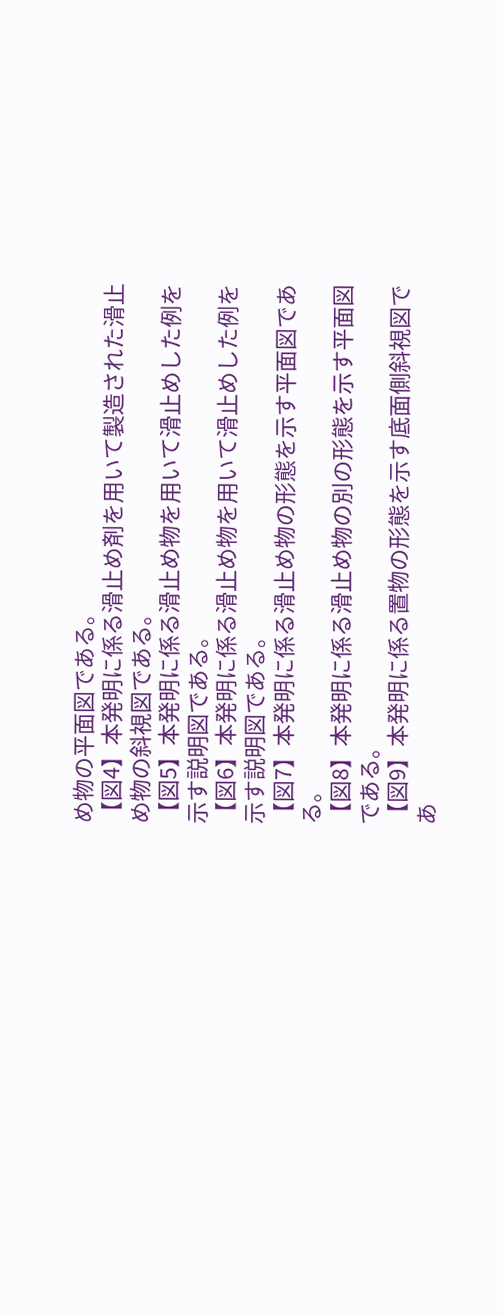め物の平面図である。
【図4】本発明に係る滑止め剤を用いて製造された滑止
め物の斜視図である。
【図5】本発明に係る滑止め物を用いて滑止めした例を
示す説明図である。
【図6】本発明に係る滑止め物を用いて滑止めした例を
示す説明図である。
【図7】本発明に係る滑止め物の形態を示す平面図であ
る。
【図8】本発明に係る滑止め物の別の形態を示す平面図
である。
【図9】本発明に係る置物の形態を示す底面側斜視図で
あ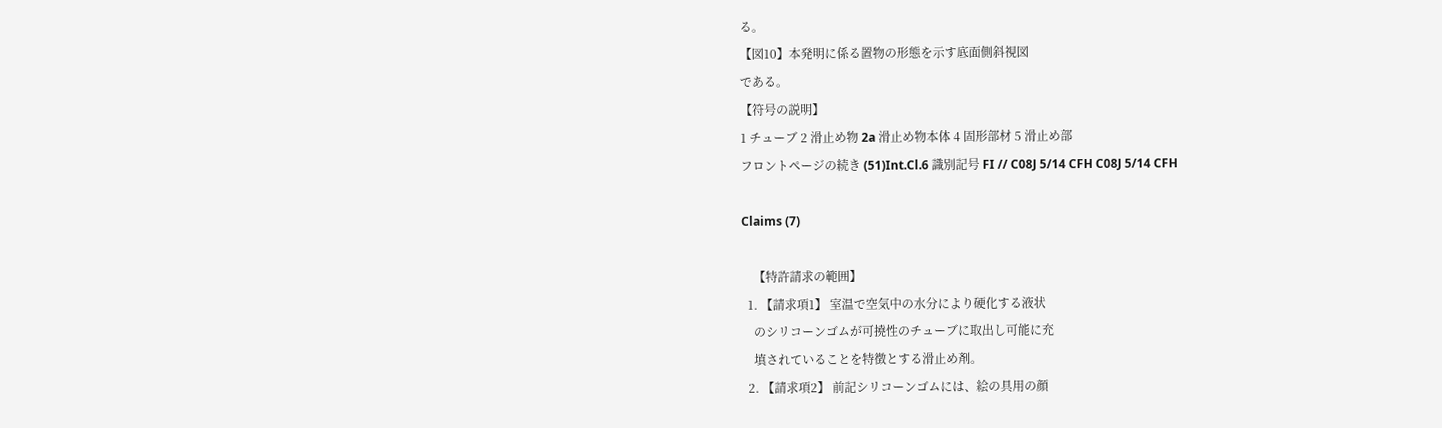る。
【図10】本発明に係る置物の形態を示す底面側斜視図
である。
【符号の説明】
1 チューブ 2 滑止め物 2a 滑止め物本体 4 固形部材 5 滑止め部
フロントページの続き (51)Int.Cl.6 識別記号 FI // C08J 5/14 CFH C08J 5/14 CFH

Claims (7)

    【特許請求の範囲】
  1. 【請求項1】 室温で空気中の水分により硬化する液状
    のシリコーンゴムが可撓性のチューブに取出し可能に充
    填されていることを特徴とする滑止め剤。
  2. 【請求項2】 前記シリコーンゴムには、絵の具用の顔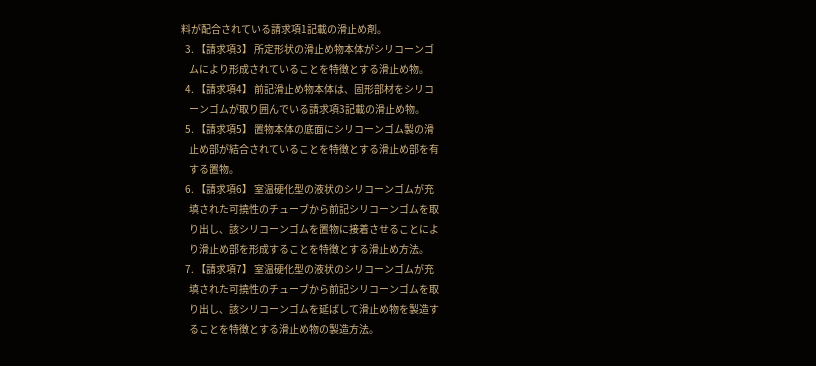料が配合されている請求項1記載の滑止め剤。
  3. 【請求項3】 所定形状の滑止め物本体がシリコーンゴ
    ムにより形成されていることを特徴とする滑止め物。
  4. 【請求項4】 前記滑止め物本体は、固形部材をシリコ
    ーンゴムが取り囲んでいる請求項3記載の滑止め物。
  5. 【請求項5】 置物本体の底面にシリコーンゴム製の滑
    止め部が結合されていることを特徴とする滑止め部を有
    する置物。
  6. 【請求項6】 室温硬化型の液状のシリコーンゴムが充
    填された可撓性のチューブから前記シリコーンゴムを取
    り出し、該シリコーンゴムを置物に接着させることによ
    り滑止め部を形成することを特徴とする滑止め方法。
  7. 【請求項7】 室温硬化型の液状のシリコーンゴムが充
    填された可撓性のチューブから前記シリコーンゴムを取
    り出し、該シリコーンゴムを延ばして滑止め物を製造す
    ることを特徴とする滑止め物の製造方法。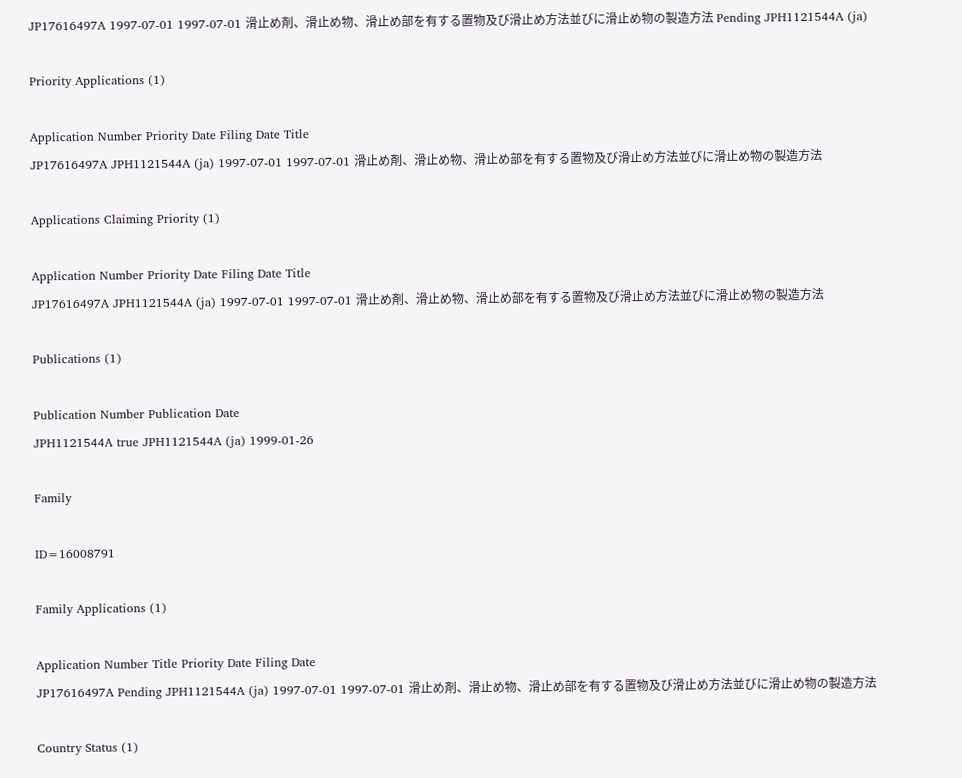JP17616497A 1997-07-01 1997-07-01 滑止め剤、滑止め物、滑止め部を有する置物及び滑止め方法並びに滑止め物の製造方法 Pending JPH1121544A (ja)

Priority Applications (1)

Application Number Priority Date Filing Date Title
JP17616497A JPH1121544A (ja) 1997-07-01 1997-07-01 滑止め剤、滑止め物、滑止め部を有する置物及び滑止め方法並びに滑止め物の製造方法

Applications Claiming Priority (1)

Application Number Priority Date Filing Date Title
JP17616497A JPH1121544A (ja) 1997-07-01 1997-07-01 滑止め剤、滑止め物、滑止め部を有する置物及び滑止め方法並びに滑止め物の製造方法

Publications (1)

Publication Number Publication Date
JPH1121544A true JPH1121544A (ja) 1999-01-26

Family

ID=16008791

Family Applications (1)

Application Number Title Priority Date Filing Date
JP17616497A Pending JPH1121544A (ja) 1997-07-01 1997-07-01 滑止め剤、滑止め物、滑止め部を有する置物及び滑止め方法並びに滑止め物の製造方法

Country Status (1)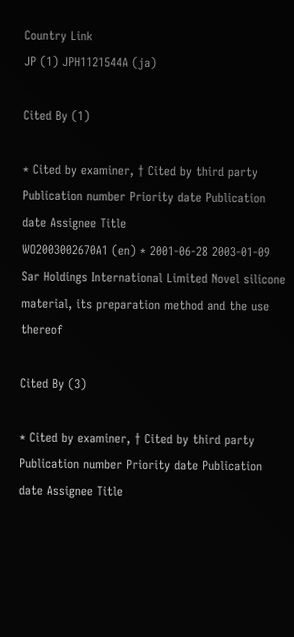Country Link
JP (1) JPH1121544A (ja)

Cited By (1)

* Cited by examiner, † Cited by third party
Publication number Priority date Publication date Assignee Title
WO2003002670A1 (en) * 2001-06-28 2003-01-09 Sar Holdings International Limited Novel silicone material, its preparation method and the use thereof

Cited By (3)

* Cited by examiner, † Cited by third party
Publication number Priority date Publication date Assignee Title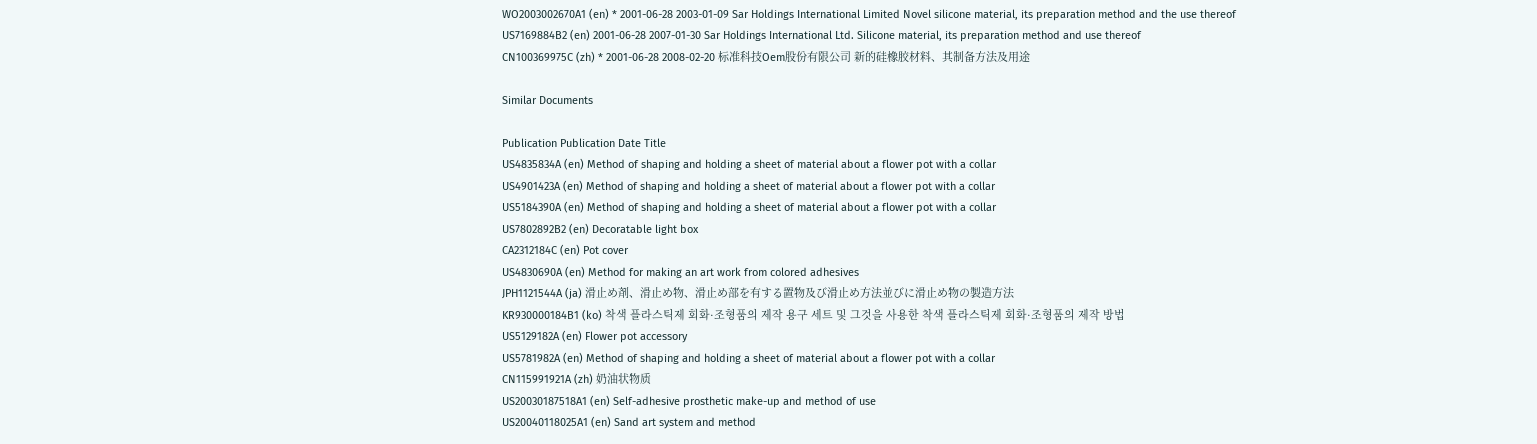WO2003002670A1 (en) * 2001-06-28 2003-01-09 Sar Holdings International Limited Novel silicone material, its preparation method and the use thereof
US7169884B2 (en) 2001-06-28 2007-01-30 Sar Holdings International Ltd. Silicone material, its preparation method and use thereof
CN100369975C (zh) * 2001-06-28 2008-02-20 标准科技Oem股份有限公司 新的硅橡胶材料、其制备方法及用途

Similar Documents

Publication Publication Date Title
US4835834A (en) Method of shaping and holding a sheet of material about a flower pot with a collar
US4901423A (en) Method of shaping and holding a sheet of material about a flower pot with a collar
US5184390A (en) Method of shaping and holding a sheet of material about a flower pot with a collar
US7802892B2 (en) Decoratable light box
CA2312184C (en) Pot cover
US4830690A (en) Method for making an art work from colored adhesives
JPH1121544A (ja) 滑止め剤、滑止め物、滑止め部を有する置物及び滑止め方法並びに滑止め物の製造方法
KR930000184B1 (ko) 착색 플라스틱제 회화·조형품의 제작 용구 세트 및 그것을 사용한 착색 플라스틱제 회화·조형품의 제작 방법
US5129182A (en) Flower pot accessory
US5781982A (en) Method of shaping and holding a sheet of material about a flower pot with a collar
CN115991921A (zh) 奶油状物质
US20030187518A1 (en) Self-adhesive prosthetic make-up and method of use
US20040118025A1 (en) Sand art system and method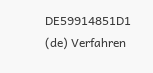DE59914851D1 (de) Verfahren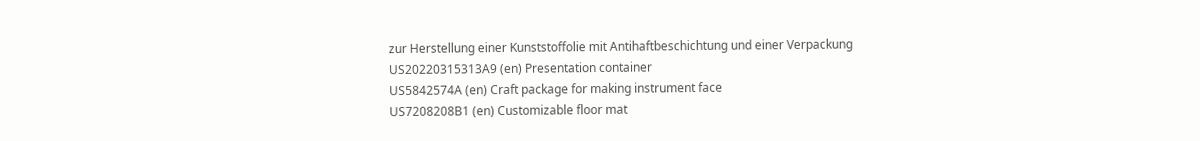zur Herstellung einer Kunststoffolie mit Antihaftbeschichtung und einer Verpackung
US20220315313A9 (en) Presentation container
US5842574A (en) Craft package for making instrument face
US7208208B1 (en) Customizable floor mat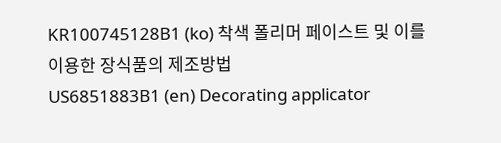KR100745128B1 (ko) 착색 폴리머 페이스트 및 이를 이용한 장식품의 제조방법
US6851883B1 (en) Decorating applicator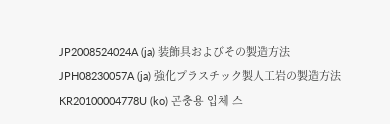JP2008524024A (ja) 装飾具およびその製造方法
JPH08230057A (ja) 強化プラスチック製人工岩の製造方法
KR20100004778U (ko) 곤충용 입체 스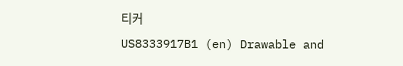티커
US8333917B1 (en) Drawable and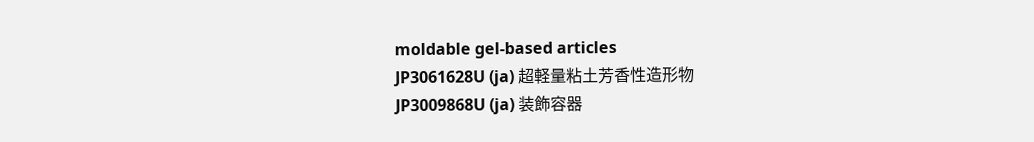moldable gel-based articles
JP3061628U (ja) 超軽量粘土芳香性造形物
JP3009868U (ja) 装飾容器